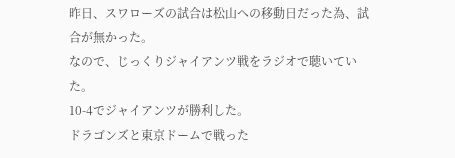昨日、スワローズの試合は松山への移動日だった為、試合が無かった。
なので、じっくりジャイアンツ戦をラジオで聴いていた。
10-4でジャイアンツが勝利した。
ドラゴンズと東京ドームで戦った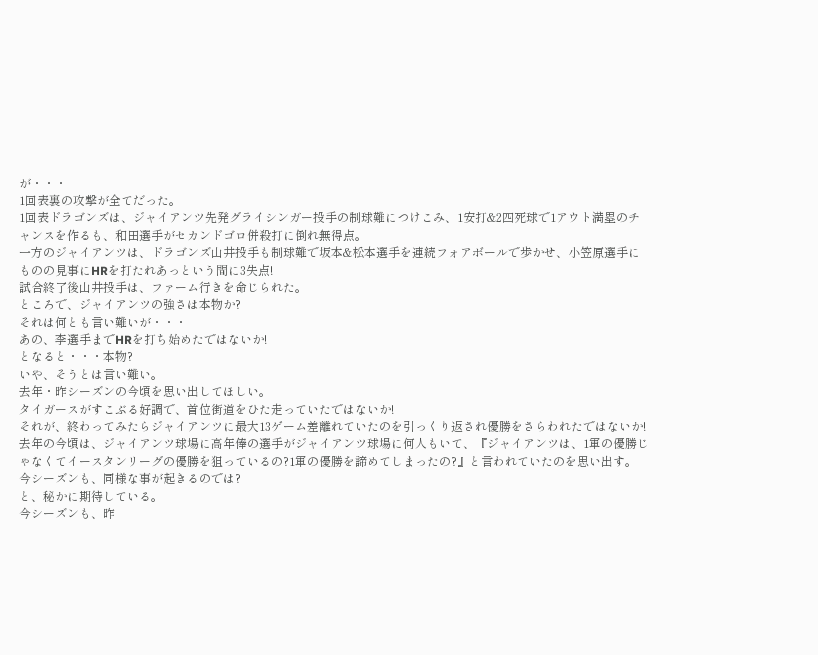が・・・
1回表裏の攻撃が全てだった。
1回表ドラゴンズは、ジャイアンツ先発グライシンガー投手の制球難につけこみ、1安打&2四死球で1アウト満塁のチャンスを作るも、和田選手がセカンドゴロ併殺打に倒れ無得点。
一方のジャイアンツは、ドラゴンズ山井投手も制球難で坂本&松本選手を連続フォアボールで歩かせ、小笠原選手にものの見事にHRを打たれあっという間に3失点!
試合終了後山井投手は、ファーム行きを命じられた。
ところで、ジャイアンツの強さは本物か?
それは何とも言い難いが・・・
あの、李選手までHRを打ち始めたではないか!
となると・・・本物?
いや、そうとは言い難い。
去年・昨シーズンの今頃を思い出してほしい。
タイガースがすこぶる好調で、首位街道をひた走っていたではないか!
それが、終わってみたらジャイアンツに最大13ゲーム差離れていたのを引っくり返され優勝をさらわれたではないか!
去年の今頃は、ジャイアンツ球場に高年俸の選手がジャイアンツ球場に何人もいて、『ジャイアンツは、1軍の優勝じゃなくてイースタンリーグの優勝を狙っているの?1軍の優勝を諦めてしまったの?』と言われていたのを思い出す。
今シーズンも、同様な事が起きるのでは?
と、秘かに期待している。
今シーズンも、昨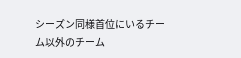シーズン同様首位にいるチーム以外のチーム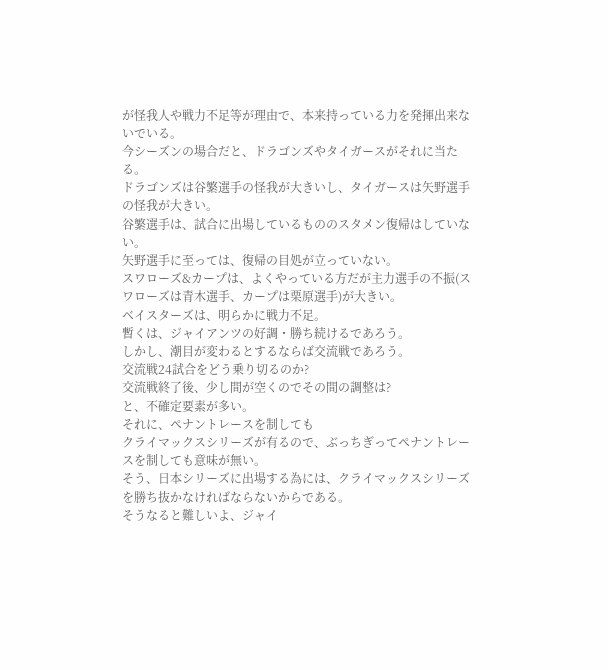が怪我人や戦力不足等が理由で、本来持っている力を発揮出来ないでいる。
今シーズンの場合だと、ドラゴンズやタイガースがそれに当たる。
ドラゴンズは谷繁選手の怪我が大きいし、タイガースは矢野選手の怪我が大きい。
谷繁選手は、試合に出場しているもののスタメン復帰はしていない。
矢野選手に至っては、復帰の目処が立っていない。
スワローズ&カープは、よくやっている方だが主力選手の不振(スワローズは青木選手、カープは栗原選手)が大きい。
ベイスターズは、明らかに戦力不足。
暫くは、ジャイアンツの好調・勝ち続けるであろう。
しかし、潮目が変わるとするならば交流戦であろう。
交流戦24試合をどう乗り切るのか?
交流戦終了後、少し間が空くのでその間の調整は?
と、不確定要素が多い。
それに、ペナントレースを制しても
クライマックスシリーズが有るので、ぶっちぎってペナントレースを制しても意味が無い。
そう、日本シリーズに出場する為には、クライマックスシリーズを勝ち抜かなければならないからである。
そうなると難しいよ、ジャイ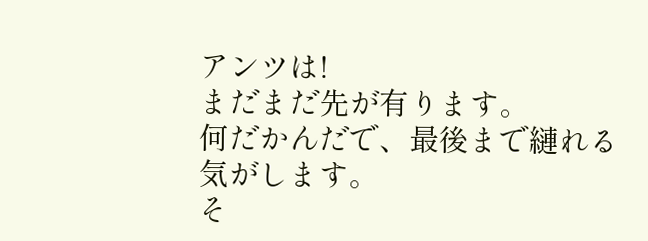アンツは!
まだまだ先が有ります。
何だかんだで、最後まで縺れる気がします。
そ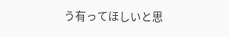う有ってほしいと思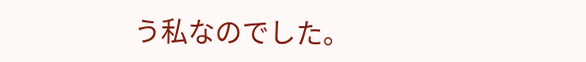う私なのでした。